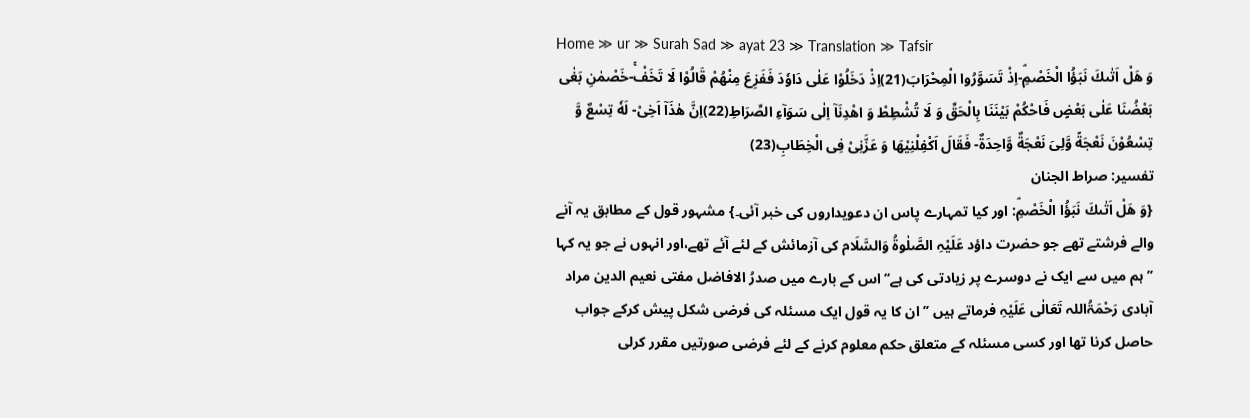Home ≫ ur ≫ Surah Sad ≫ ayat 23 ≫ Translation ≫ Tafsir
وَ هَلْ اَتٰىكَ نَبَؤُا الْخَصْمِۘ-اِذْ تَسَوَّرُوا الْمِحْرَابَ(21)اِذْ دَخَلُوْا عَلٰى دَاوٗدَ فَفَزِعَ مِنْهُمْ قَالُوْا لَا تَخَفْۚ-خَصْمٰنِ بَغٰى بَعْضُنَا عَلٰى بَعْضٍ فَاحْكُمْ بَیْنَنَا بِالْحَقِّ وَ لَا تُشْطِطْ وَ اهْدِنَاۤ اِلٰى سَوَآءِ الصِّرَاطِ(22)اِنَّ هٰذَاۤ اَخِیْ- لَهٗ تِسْعٌ وَّ تِسْعُوْنَ نَعْجَةً وَّلِیَ نَعْجَةٌ وَّاحِدَةٌ- فَقَالَ اَكْفِلْنِیْهَا وَ عَزَّنِیْ فِی الْخِطَابِ(23)
تفسیر: صراط الجنان
{وَ هَلْ اَتٰىكَ نَبَؤُا الْخَصْمِۘ: اور کیا تمہارے پاس ان دعویداروں کی خبر آئی۔} مشہور قول کے مطابق یہ آنے والے فرشتے تھے جو حضرت داؤد عَلَیْہِ الصَّلٰوۃُ وَالسَّلَام کی آزمائش کے لئے آئے تھے،اور انہوں نے جو یہ کہا ’’ہم میں سے ایک نے دوسرے پر زیادتی کی ہے‘‘اس کے بارے میں صدرُ الافاضل مفتی نعیم الدین مراد آبادی رَحْمَۃُاللہ تَعَالٰی عَلَیْہِ فرماتے ہیں ’’ ان کا یہ قول ایک مسئلہ کی فرضی شکل پیش کرکے جواب حاصل کرنا تھا اور کسی مسئلہ کے متعلق حکم معلوم کرنے کے لئے فرضی صورتیں مقرر کرلی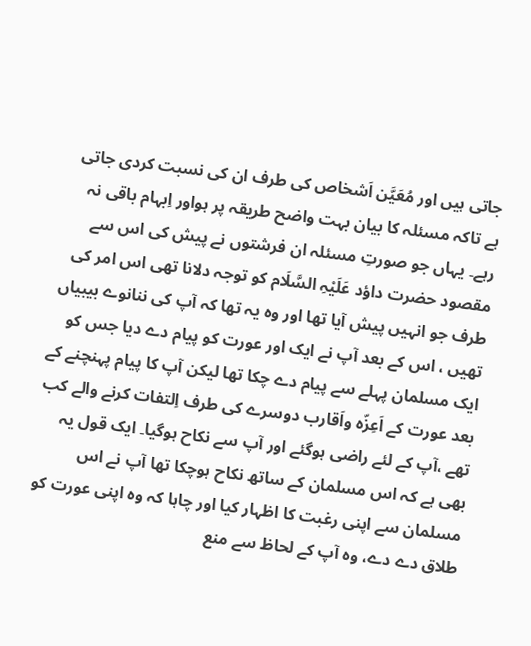جاتی ہیں اور مُعَیَّن اَشخاص کی طرف ان کی نسبت کردی جاتی ہے تاکہ مسئلہ کا بیان بہت واضح طریقہ پر ہواور اِبہام باقی نہ رہے۔ یہاں جو صورتِ مسئلہ ان فرشتوں نے پیش کی اس سے مقصود حضرت داؤد عَلَیْہِ السَّلَام کو توجہ دلانا تھی اس امر کی طرف جو انہیں پیش آیا تھا اور وہ یہ تھا کہ آپ کی ننانوے بیبیاں تھیں ، اس کے بعد آپ نے ایک اور عورت کو پیام دے دیا جس کو ایک مسلمان پہلے سے پیام دے چکا تھا لیکن آپ کا پیام پہنچنے کے بعد عورت کے اَعِزّہ واَقارب دوسرے کی طرف اِلتفات کرنے والے کب تھے ،آپ کے لئے راضی ہوگئے اور آپ سے نکاح ہوگیا۔ ایک قول یہ بھی ہے کہ اس مسلمان کے ساتھ نکاح ہوچکا تھا آپ نے اس مسلمان سے اپنی رغبت کا اظہار کیا اور چاہا کہ وہ اپنی عورت کو طلاق دے دے، وہ آپ کے لحاظ سے منع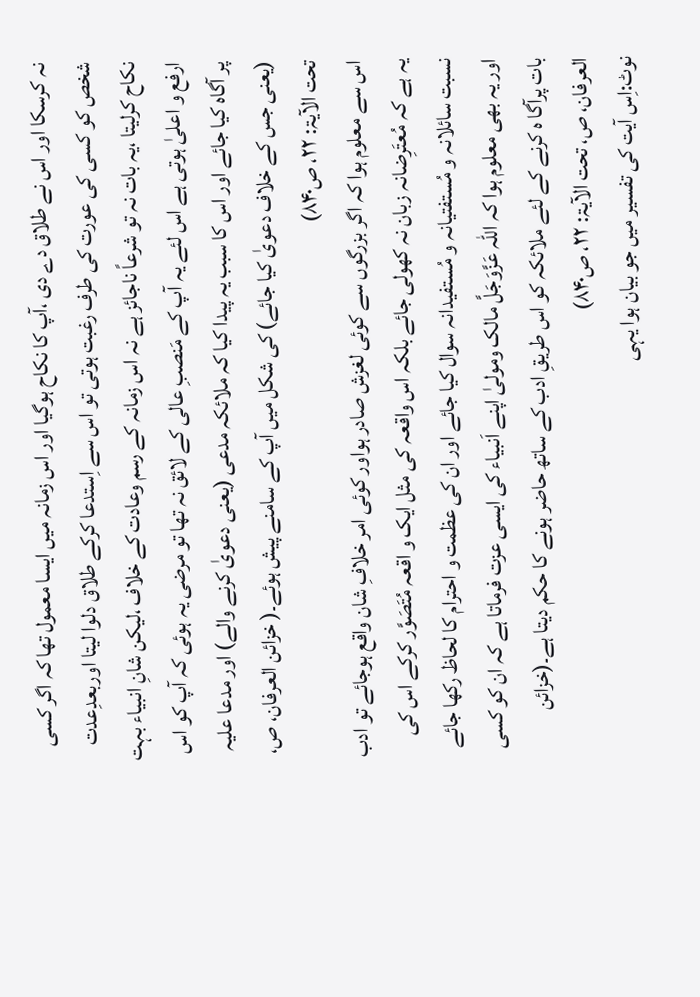نہ کرسکا اور اس نے طلاق دے دی ،آپ کا نکاح ہوگیا اور اس زمانہ میں ایسا معمول تھا کہ اگر کسی شخص کو کسی کی عورت کی طرف رغبت ہوتی تو اس سے اِستدعا کرکے طلاق دلوا لیتا اوربعدِعدت نکاح کرلیتا ،یہ بات نہ تو شرعاً ناجائز ہے نہ اس زمانہ کے رسم وعادت کے خلاف ،لیکن شانِ انبیاء بہت ارفع و اعلیٰ ہوتی ہے اس لئے یہ آپ کے مَنصبِ عالی کے لائق نہ تھا تو مرضی یہ ہوئی کہ آپ کو اس پر آگاہ کیا جائے اور اس کا سبب یہ پیدا کیا کہ ملائکہ مدعی (یعنی دعویٰ کرنے والے) اور مدعا علیہ (یعنی جس کے خلاف دعویٰ کیا جائے) کی شکل میں آپ کے سامنے پیش ہوئے۔( خزائن العرفان، ص، تحت الآیۃ: ۲۲، ص۸۴۰)
اس سے معلوم ہوا کہ اگر بزرگوں سے کوئی لغزش صادر ہواور کوئی امر خلافِ شان واقع ہوجائے تو ادب یہ ہے کہ مُعتَرِضانہ زبان نہ کھولی جائے بلکہ اس واقعہ کی مثل ایک و اقعہ مُتَصَوَّر کرکے اس کی نسبت سائلانہ و مُستفتیانہ و مُستفیدانہ سوال کیا جائے اور ان کی عظمت و احترام کا لحاظ رکھا جائے اور یہ بھی معلوم ہوا کہ اللہ عَزَّوَجَلَّ مالک ومولیٰ اپنے اَنبیاء کی ایسی عزت فرماتا ہے کہ ان کو کسی بات پرآگا ہ کرنے کے لئے ملائکہ کو اس طریقِ ادب کے ساتھ حاضر ہونے کا حکم دیتا ہے۔(خزائن العرفان، ص، تحت الآیۃ: ۲۲، ص۸۴۰)
نوٹ:اِس آیت کی تفسیر میں جو بیان ہوا یہی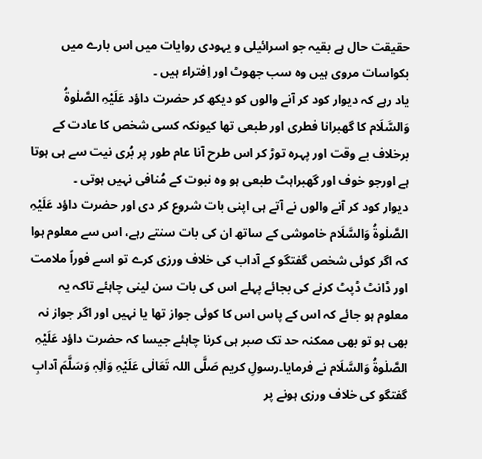حقیقت حال ہے بقیہ جو اسرائیلی و یہودی روایات میں اس بارے میں بکواسات مروی ہیں وہ سب جھوٹ اور اِفتراء ہیں ۔
یاد رہے کہ دیوار کود کر آنے والوں کو دیکھ کر حضرت داؤد عَلَیْہِ الصَّلٰوۃُ وَالسَّلَام کا گھبرانا فطری اور طبعی تھا کیونکہ کسی شخص کا عادت کے برخلاف بے وقت اور پہرہ توڑ کر اس طرح آنا عام طور پر بُری نیت سے ہی ہوتا ہے اورجو خوف اور گھبراہٹ طبعی ہو وہ نبوت کے مُنافی نہیں ہوتی ۔
دیوار کود کر آنے والوں نے آتے ہی اپنی بات شروع کر دی اور حضرت داؤد عَلَیْہِ الصَّلٰوۃُ وَالسَّلَام خاموشی کے ساتھ ان کی بات سنتے رہے، اس سے معلوم ہوا کہ اگر کوئی شخص گفتگو کے آداب کی خلاف ورزی کرے تو اسے فوراً ملامت اور ڈانٹ ڈپٹ کرنے کی بجائے پہلے اس کی بات سن لینی چاہئے تاکہ یہ معلوم ہو جائے کہ اس کے پاس اس کا کوئی جواز تھا یا نہیں اور اگر جواز نہ بھی ہو تو بھی ممکنہ حد تک صبر ہی کرنا چاہئے جیسا کہ حضرت داؤد عَلَیْہِ الصَّلٰوۃُ وَالسَّلَام نے فرمایا۔رسولِ کریم صَلَّی اللہ تَعَالٰی عَلَیْہِ وَاٰلِہٖ وَسَلَّمَ آدابِ گفتگو کی خلاف ورزی ہونے پر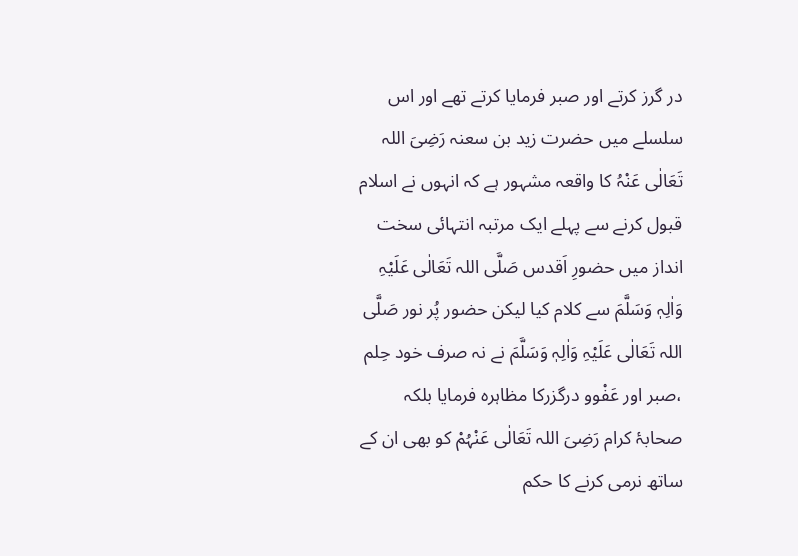در گرز کرتے اور صبر فرمایا کرتے تھے اور اس سلسلے میں حضرت زید بن سعنہ رَضِیَ اللہ تَعَالٰی عَنْہُ کا واقعہ مشہور ہے کہ انہوں نے اسلام قبول کرنے سے پہلے ایک مرتبہ انتہائی سخت انداز میں حضورِ اَقدس صَلَّی اللہ تَعَالٰی عَلَیْہِ وَاٰلِہٖ وَسَلَّمَ سے کلام کیا لیکن حضور پُر نور صَلَّی اللہ تَعَالٰی عَلَیْہِ وَاٰلِہٖ وَسَلَّمَ نے نہ صرف خود حِلم ،صبر اور عَفْوو درگزرکا مظاہرہ فرمایا بلکہ صحابۂ کرام رَضِیَ اللہ تَعَالٰی عَنْہُمْ کو بھی ان کے ساتھ نرمی کرنے کا حکم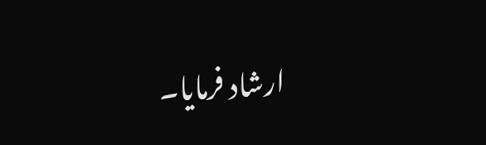ارشاد فرمایا۔